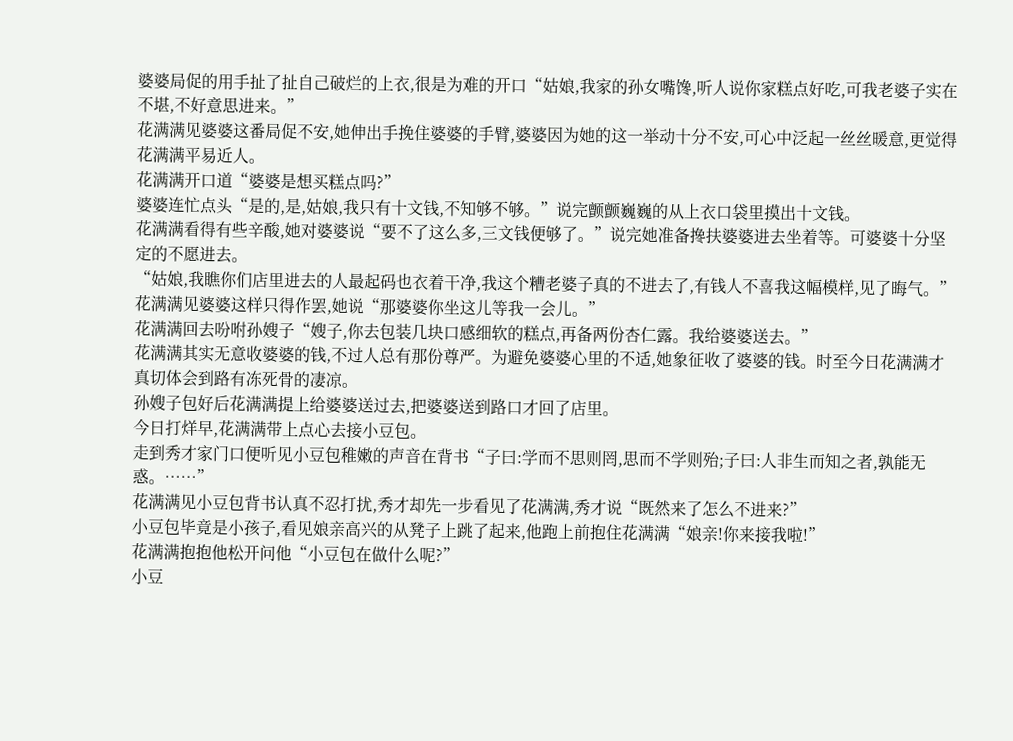婆婆局促的用手扯了扯自己破烂的上衣,很是为难的开口“姑娘,我家的孙女嘴馋,听人说你家糕点好吃,可我老婆子实在不堪,不好意思进来。”
花满满见婆婆这番局促不安,她伸出手挽住婆婆的手臂,婆婆因为她的这一举动十分不安,可心中泛起一丝丝暖意,更觉得花满满平易近人。
花满满开口道“婆婆是想买糕点吗?”
婆婆连忙点头“是的,是,姑娘,我只有十文钱,不知够不够。”说完颤颤巍巍的从上衣口袋里摸出十文钱。
花满满看得有些辛酸,她对婆婆说“要不了这么多,三文钱便够了。”说完她准备搀扶婆婆进去坐着等。可婆婆十分坚定的不愿进去。
“姑娘,我瞧你们店里进去的人最起码也衣着干净,我这个糟老婆子真的不进去了,有钱人不喜我这幅模样,见了晦气。”
花满满见婆婆这样只得作罢,她说“那婆婆你坐这儿等我一会儿。”
花满满回去吩咐孙嫂子“嫂子,你去包装几块口感细软的糕点,再备两份杏仁露。我给婆婆送去。”
花满满其实无意收婆婆的钱,不过人总有那份尊严。为避免婆婆心里的不适,她象征收了婆婆的钱。时至今日花满满才真切体会到路有冻死骨的凄凉。
孙嫂子包好后花满满提上给婆婆送过去,把婆婆送到路口才回了店里。
今日打烊早,花满满带上点心去接小豆包。
走到秀才家门口便听见小豆包稚嫩的声音在背书“子曰:学而不思则罔,思而不学则殆;子曰:人非生而知之者,孰能无惑。……”
花满满见小豆包背书认真不忍打扰,秀才却先一步看见了花满满,秀才说“既然来了怎么不进来?”
小豆包毕竟是小孩子,看见娘亲高兴的从凳子上跳了起来,他跑上前抱住花满满“娘亲!你来接我啦!”
花满满抱抱他松开问他“小豆包在做什么呢?”
小豆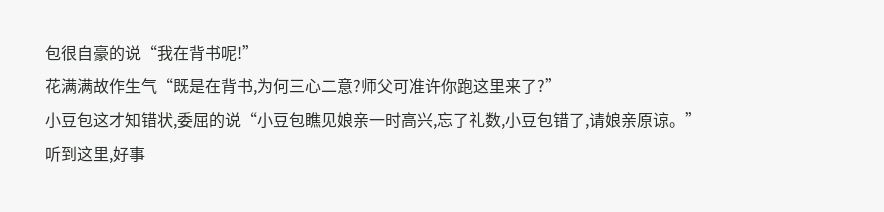包很自豪的说“我在背书呢!”
花满满故作生气“既是在背书,为何三心二意?师父可准许你跑这里来了?”
小豆包这才知错状,委屈的说“小豆包瞧见娘亲一时高兴,忘了礼数,小豆包错了,请娘亲原谅。”
听到这里,好事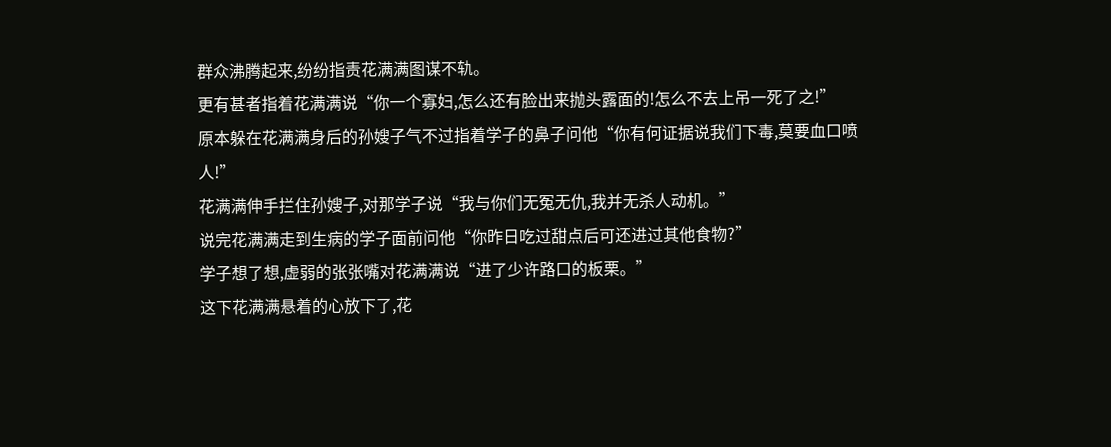群众沸腾起来,纷纷指责花满满图谋不轨。
更有甚者指着花满满说“你一个寡妇,怎么还有脸出来抛头露面的!怎么不去上吊一死了之!”
原本躲在花满满身后的孙嫂子气不过指着学子的鼻子问他“你有何证据说我们下毒,莫要血口喷人!”
花满满伸手拦住孙嫂子,对那学子说“我与你们无冤无仇,我并无杀人动机。”
说完花满满走到生病的学子面前问他“你昨日吃过甜点后可还进过其他食物?”
学子想了想,虚弱的张张嘴对花满满说“进了少许路口的板栗。”
这下花满满悬着的心放下了,花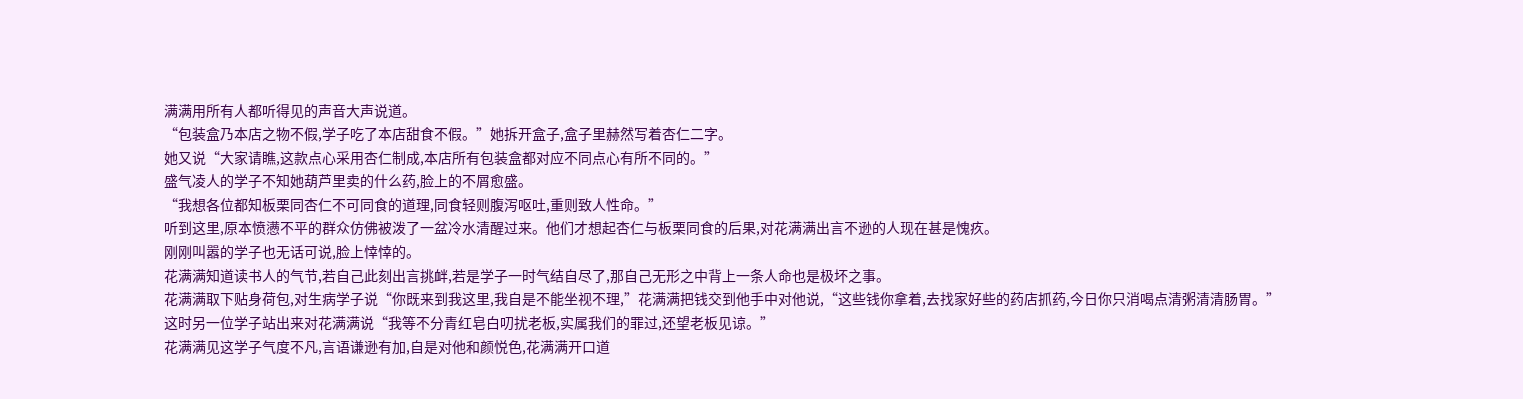满满用所有人都听得见的声音大声说道。
“包装盒乃本店之物不假,学子吃了本店甜食不假。”她拆开盒子,盒子里赫然写着杏仁二字。
她又说“大家请瞧,这款点心采用杏仁制成,本店所有包装盒都对应不同点心有所不同的。”
盛气凌人的学子不知她葫芦里卖的什么药,脸上的不屑愈盛。
“我想各位都知板栗同杏仁不可同食的道理,同食轻则腹泻呕吐,重则致人性命。”
听到这里,原本愤懑不平的群众仿佛被泼了一盆冷水清醒过来。他们才想起杏仁与板栗同食的后果,对花满满出言不逊的人现在甚是愧疚。
刚刚叫嚣的学子也无话可说,脸上悻悻的。
花满满知道读书人的气节,若自己此刻出言挑衅,若是学子一时气结自尽了,那自己无形之中背上一条人命也是极坏之事。
花满满取下贴身荷包,对生病学子说“你既来到我这里,我自是不能坐视不理,”花满满把钱交到他手中对他说,“这些钱你拿着,去找家好些的药店抓药,今日你只消喝点清粥清清肠胃。”
这时另一位学子站出来对花满满说“我等不分青红皂白叨扰老板,实属我们的罪过,还望老板见谅。”
花满满见这学子气度不凡,言语谦逊有加,自是对他和颜悦色,花满满开口道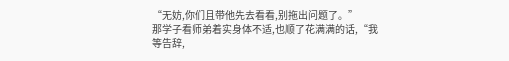“无妨,你们且带他先去看看,别拖出问题了。”
那学子看师弟着实身体不适,也顺了花满满的话,“我等告辞,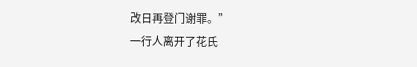改日再登门谢罪。”
一行人离开了花氏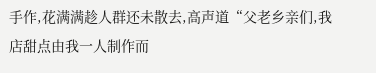手作,花满满趁人群还未散去,高声道“父老乡亲们,我店甜点由我一人制作而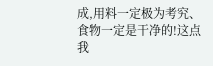成,用料一定极为考究、食物一定是干净的!这点我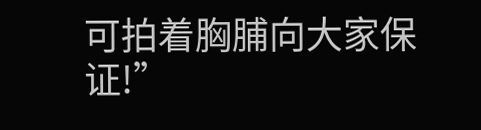可拍着胸脯向大家保证!”